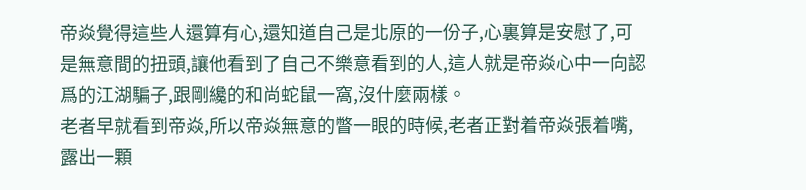帝焱覺得這些人還算有心,還知道自己是北原的一份子,心裏算是安慰了,可是無意間的扭頭,讓他看到了自己不樂意看到的人,這人就是帝焱心中一向認爲的江湖騙子,跟剛纔的和尚蛇鼠一窩,沒什麼兩樣。
老者早就看到帝焱,所以帝焱無意的瞥一眼的時候,老者正對着帝焱張着嘴,露出一顆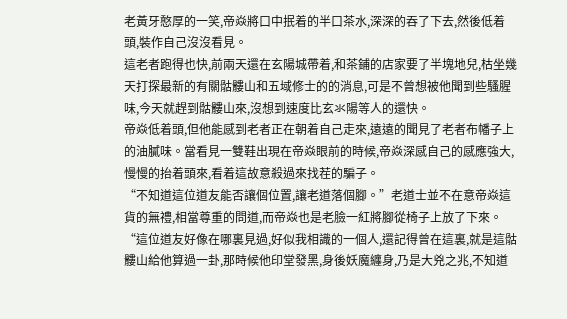老黃牙憨厚的一笑,帝焱將口中抿着的半口茶水,深深的吞了下去,然後低着頭,裝作自己沒沒看見。
這老者跑得也快,前兩天還在玄陽城帶着,和茶鋪的店家要了半塊地兒,枯坐幾天打探最新的有關骷髏山和五域修士的的消息,可是不曾想被他聞到些騷腥味,今天就趕到骷髏山來,沒想到速度比玄氺陽等人的還快。
帝焱低着頭,但他能感到老者正在朝着自己走來,遠遠的聞見了老者布幡子上的油膩味。當看見一雙鞋出現在帝焱眼前的時候,帝焱深感自己的感應強大,慢慢的抬着頭來,看着這故意殺過來找茬的騙子。
“不知道這位道友能否讓個位置,讓老道落個腳。”老道士並不在意帝焱這貨的無禮,相當尊重的問道,而帝焱也是老臉一紅將腳從椅子上放了下來。
“這位道友好像在哪裏見過,好似我相識的一個人,還記得曾在這裏,就是這骷髏山給他算過一卦,那時候他印堂發黑,身後妖魔纏身,乃是大兇之兆,不知道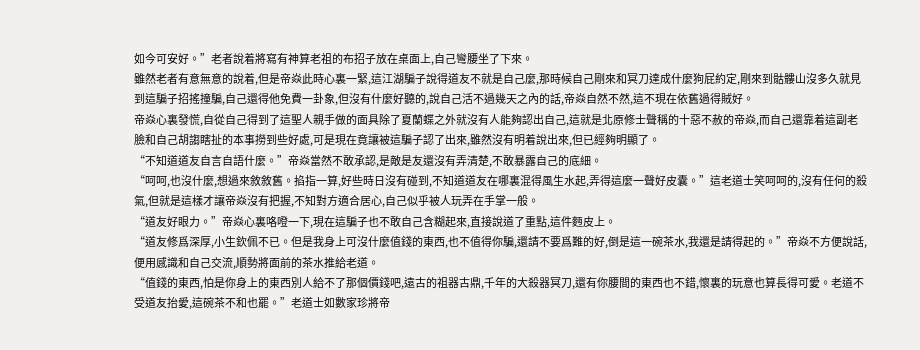如今可安好。”老者說着將寫有神算老祖的布招子放在桌面上,自己彎腰坐了下來。
雖然老者有意無意的說着,但是帝焱此時心裏一緊,這江湖騙子說得道友不就是自己麼,那時候自己剛來和冥刀達成什麼狗屁約定,剛來到骷髏山沒多久就見到這騙子招搖撞騙,自己還得他免費一卦象,但沒有什麼好聽的,說自己活不過幾天之內的話,帝焱自然不然,這不現在依舊過得賊好。
帝焱心裏發慌,自從自己得到了這聖人親手做的面具除了夏蘭蝶之外就沒有人能夠認出自己,這就是北原修士聲稱的十惡不赦的帝焱,而自己還靠着這副老臉和自己胡謅瞎扯的本事撈到些好處,可是現在竟讓被這騙子認了出來,雖然沒有明着說出來,但已經夠明顯了。
“不知道道友自言自語什麼。”帝焱當然不敢承認,是敵是友還沒有弄清楚,不敢暴露自己的底細。
“呵呵,也沒什麼,想過來敘敘舊。掐指一算,好些時日沒有碰到,不知道道友在哪裏混得風生水起,弄得這麼一聲好皮囊。”這老道士笑呵呵的,沒有任何的殺氣,但就是這樣才讓帝焱沒有把握,不知對方適合居心,自己似乎被人玩弄在手掌一般。
“道友好眼力。”帝焱心裏咯噔一下,現在這騙子也不敢自己含糊起來,直接說道了重點,這件麪皮上。
“道友修爲深厚,小生欽佩不已。但是我身上可沒什麼值錢的東西,也不值得你騙,還請不要爲難的好,倒是這一碗茶水,我還是請得起的。”帝焱不方便說話,便用感識和自己交流,順勢將面前的茶水推給老道。
“值錢的東西,怕是你身上的東西別人給不了那個價錢吧,遠古的祖器古鼎,千年的大殺器冥刀,還有你腰間的東西也不錯,懷裏的玩意也算長得可愛。老道不受道友抬愛,這碗茶不和也罷。”老道士如數家珍將帝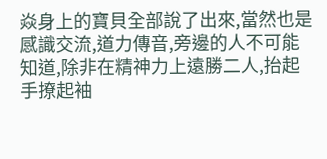焱身上的寶貝全部說了出來,當然也是感識交流,道力傳音,旁邊的人不可能知道,除非在精神力上遠勝二人,抬起手撩起袖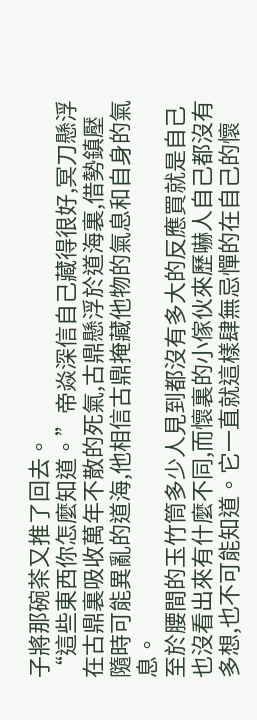子將那碗茶又推了回去。
“這些東西你怎麼知道。”帝焱深信自己藏得很好,冥刀懸浮在古鼎裏吸收萬年不散的死氣,古鼎懸浮於道海裏,借勢鎮壓隨時可能異亂的道海,他相信古鼎掩藏他物的氣息和自身的氣息。
至於腰間的玉竹筒多少人見到都沒有多大的反應買就是自己也沒看出來有什麼不同,而懷裏的小傢伙來歷嚇人自己都沒有多想,也不可能知道。它一直就這樣肆無忌憚的在自己的懷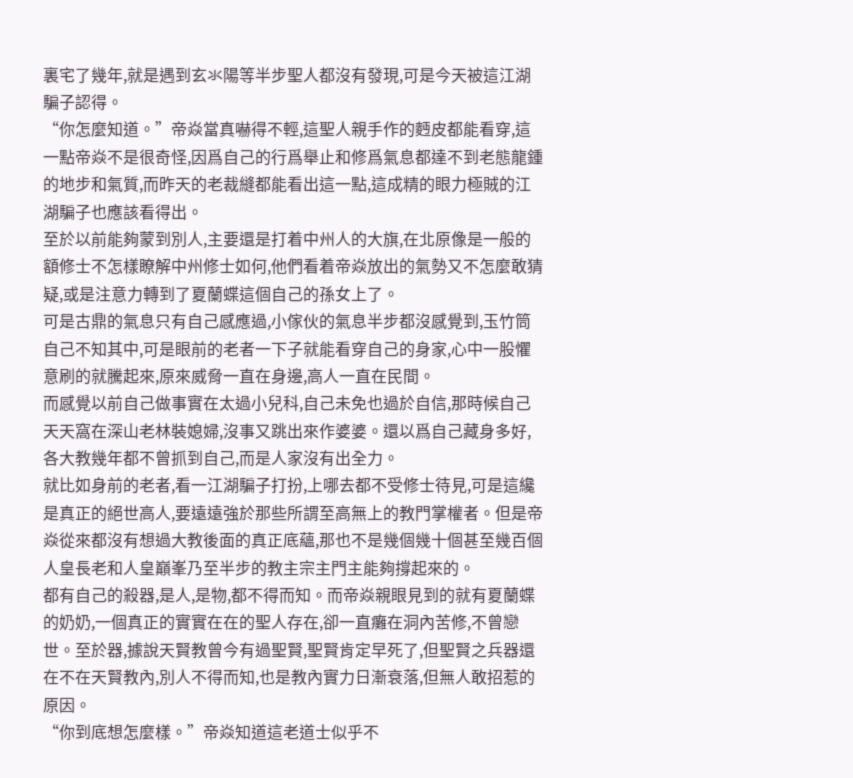裏宅了幾年,就是遇到玄氺陽等半步聖人都沒有發現,可是今天被這江湖騙子認得。
“你怎麼知道。”帝焱當真嚇得不輕,這聖人親手作的麪皮都能看穿,這一點帝焱不是很奇怪,因爲自己的行爲舉止和修爲氣息都達不到老態龍鍾的地步和氣質,而昨天的老裁縫都能看出這一點,這成精的眼力極賊的江湖騙子也應該看得出。
至於以前能夠蒙到別人,主要還是打着中州人的大旗,在北原像是一般的額修士不怎樣瞭解中州修士如何,他們看着帝焱放出的氣勢又不怎麼敢猜疑,或是注意力轉到了夏蘭蝶這個自己的孫女上了。
可是古鼎的氣息只有自己感應過,小傢伙的氣息半步都沒感覺到,玉竹筒自己不知其中,可是眼前的老者一下子就能看穿自己的身家,心中一股懼意刷的就騰起來,原來威脅一直在身邊,高人一直在民間。
而感覺以前自己做事實在太過小兒科,自己未免也過於自信,那時候自己天天窩在深山老林裝媳婦,沒事又跳出來作婆婆。還以爲自己藏身多好,各大教幾年都不曾抓到自己,而是人家沒有出全力。
就比如身前的老者,看一江湖騙子打扮,上哪去都不受修士待見,可是這纔是真正的絕世高人,要遠遠強於那些所謂至高無上的教門掌權者。但是帝焱從來都沒有想過大教後面的真正底蘊,那也不是幾個幾十個甚至幾百個人皇長老和人皇巔峯乃至半步的教主宗主門主能夠撐起來的。
都有自己的殺器,是人,是物,都不得而知。而帝焱親眼見到的就有夏蘭蝶的奶奶,一個真正的實實在在的聖人存在,卻一直癱在洞內苦修,不曾戀世。至於器,據說天賢教曾今有過聖賢,聖賢肯定早死了,但聖賢之兵器還在不在天賢教內,別人不得而知,也是教內實力日漸衰落,但無人敢招惹的原因。
“你到底想怎麼樣。”帝焱知道這老道士似乎不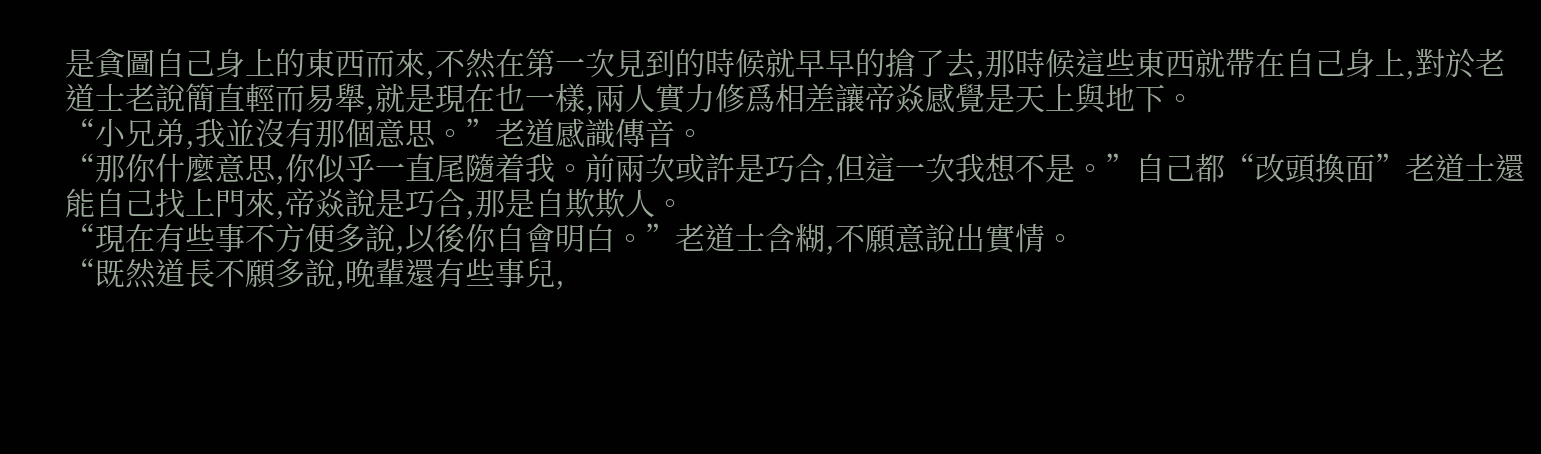是貪圖自己身上的東西而來,不然在第一次見到的時候就早早的搶了去,那時候這些東西就帶在自己身上,對於老道士老說簡直輕而易舉,就是現在也一樣,兩人實力修爲相差讓帝焱感覺是天上與地下。
“小兄弟,我並沒有那個意思。”老道感識傳音。
“那你什麼意思,你似乎一直尾隨着我。前兩次或許是巧合,但這一次我想不是。”自己都“改頭換面”老道士還能自己找上門來,帝焱說是巧合,那是自欺欺人。
“現在有些事不方便多說,以後你自會明白。”老道士含糊,不願意說出實情。
“既然道長不願多說,晚輩還有些事兒,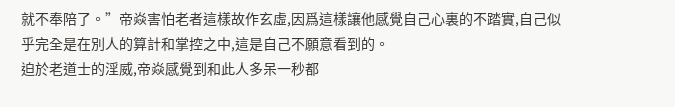就不奉陪了。”帝焱害怕老者這樣故作玄虛,因爲這樣讓他感覺自己心裏的不踏實,自己似乎完全是在別人的算計和掌控之中,這是自己不願意看到的。
迫於老道士的淫威,帝焱感覺到和此人多呆一秒都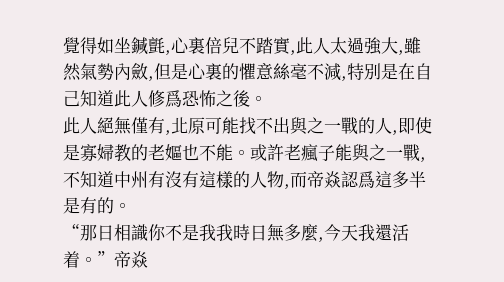覺得如坐鍼氈,心裏倍兒不踏實,此人太過強大,雖然氣勢內斂,但是心裏的懼意絲毫不減,特別是在自己知道此人修爲恐怖之後。
此人絕無僅有,北原可能找不出與之一戰的人,即使是寡婦教的老嫗也不能。或許老瘋子能與之一戰,不知道中州有沒有這樣的人物,而帝焱認爲這多半是有的。
“那日相識你不是我我時日無多麼,今天我還活着。”帝焱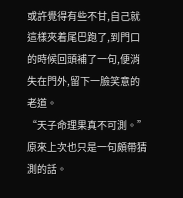或許覺得有些不甘,自己就這樣夾着尾巴跑了,到門口的時候回頭補了一句,便消失在門外,留下一臉笑意的老道。
“天子命理果真不可測。”原來上次也只是一句頗帶猜測的話。